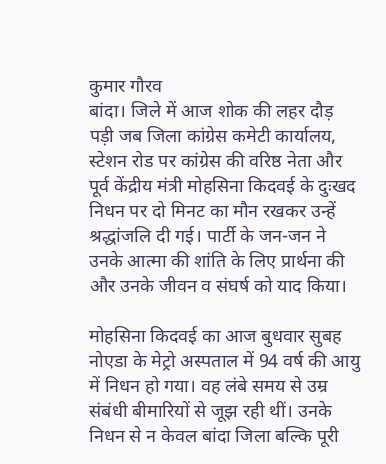कुमार गौरव
बांदा। जिले में आज शोक की लहर दौड़ पड़ी जब जिला कांग्रेस कमेटी कार्यालय, स्टेशन रोड पर कांग्रेस की वरिष्ठ नेता और पूर्व केंद्रीय मंत्री मोहसिना किदवई के दुःखद निधन पर दो मिनट का मौन रखकर उन्हें श्रद्धांजलि दी गई। पार्टी के जन-जन ने उनके आत्मा की शांति के लिए प्रार्थना की और उनके जीवन व संघर्ष को याद किया।

मोहसिना किदवई का आज बुधवार सुबह नोएडा के मेट्रो अस्पताल में 94 वर्ष की आयु में निधन हो गया। वह लंबे समय से उम्र संबंधी बीमारियों से जूझ रही थीं। उनके निधन से न केवल बांदा जिला बल्कि पूरी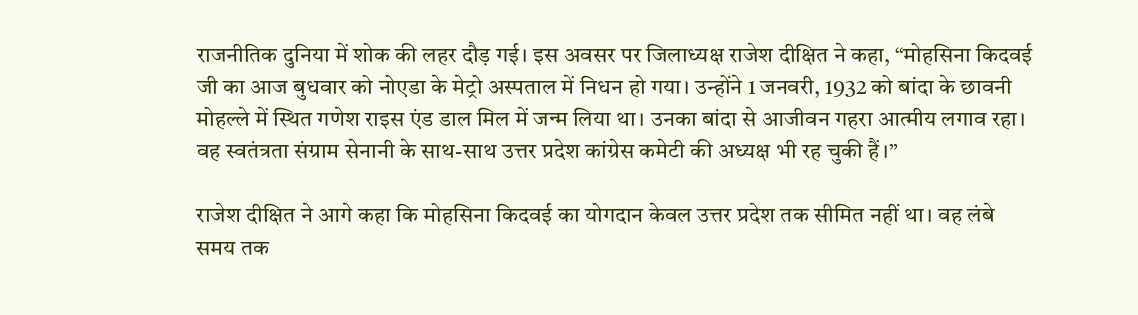राजनीतिक दुनिया में शोक की लहर दौड़ गई। इस अवसर पर जिलाध्यक्ष राजेश दीक्षित ने कहा, “मोहसिना किदवई जी का आज बुधवार को नोएडा के मेट्रो अस्पताल में निधन हो गया। उन्होंने 1 जनवरी, 1932 को बांदा के छावनी मोहल्ले में स्थित गणेश राइस एंड डाल मिल में जन्म लिया था। उनका बांदा से आजीवन गहरा आत्मीय लगाव रहा। वह स्वतंत्रता संग्राम सेनानी के साथ-साथ उत्तर प्रदेश कांग्रेस कमेटी की अध्यक्ष भी रह चुकी हैं।”

राजेश दीक्षित ने आगे कहा कि मोहसिना किदवई का योगदान केवल उत्तर प्रदेश तक सीमित नहीं था। वह लंबे समय तक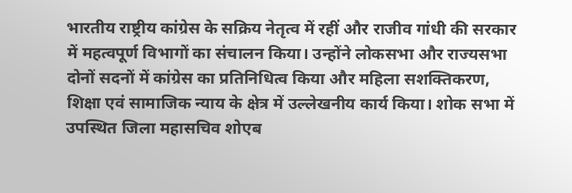भारतीय राष्ट्रीय कांग्रेस के सक्रिय नेतृत्व में रहीं और राजीव गांधी की सरकार में महत्वपूर्ण विभागों का संचालन किया। उन्होंने लोकसभा और राज्यसभा दोनों सदनों में कांग्रेस का प्रतिनिधित्व किया और महिला सशक्तिकरण, शिक्षा एवं सामाजिक न्याय के क्षेत्र में उल्लेखनीय कार्य किया। शोक सभा में उपस्थित जिला महासचिव शोएब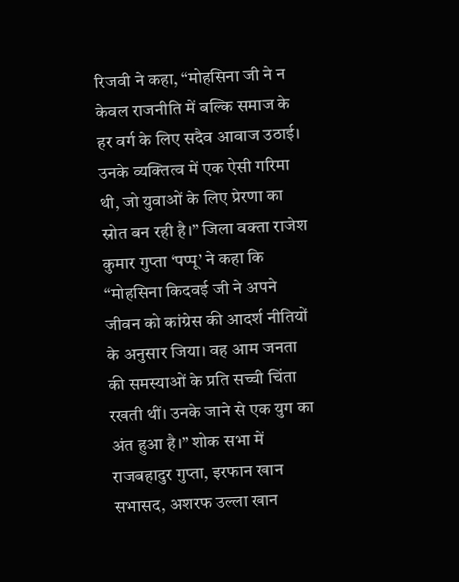रिजवी ने कहा, “मोहसिना जी ने न केवल राजनीति में बल्कि समाज के हर वर्ग के लिए सदैव आवाज उठाई। उनके व्यक्तित्व में एक ऐसी गरिमा थी, जो युवाओं के लिए प्रेरणा का स्रोत बन रही है।” जिला वक्ता राजेश कुमार गुप्ता ‘पप्पू’ ने कहा कि “मोहसिना किदवई जी ने अपने जीवन को कांग्रेस की आदर्श नीतियों के अनुसार जिया। वह आम जनता की समस्याओं के प्रति सच्ची चिंता रखती थीं। उनके जाने से एक युग का अंत हुआ है।” शोक सभा में राजबहादुर गुप्ता, इरफान खान सभासद, अशरफ उल्ला खान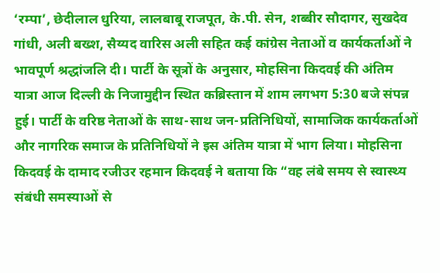‘रम्पा’, छेदीलाल धुरिया, लालबाबू राजपूत, के.पी. सेन, शब्बीर सौदागर, सुखदेव गांधी, अली बख्श, सैय्यद वारिस अली सहित कई कांग्रेस नेताओं व कार्यकर्ताओं ने भावपूर्ण श्रद्धांजलि दी। पार्टी के सूत्रों के अनुसार, मोहसिना किदवई की अंतिम यात्रा आज दिल्ली के निजामुद्दीन स्थित कब्रिस्तान में शाम लगभग 5:30 बजे संपन्न हुई। पार्टी के वरिष्ठ नेताओं के साथ-साथ जन-प्रतिनिधियों, सामाजिक कार्यकर्ताओं और नागरिक समाज के प्रतिनिधियों ने इस अंतिम यात्रा में भाग लिया। मोहसिना किदवई के दामाद रजीउर रहमान किदवई ने बताया कि “वह लंबे समय से स्वास्थ्य संबंधी समस्याओं से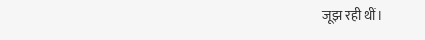जूझ रही थीं।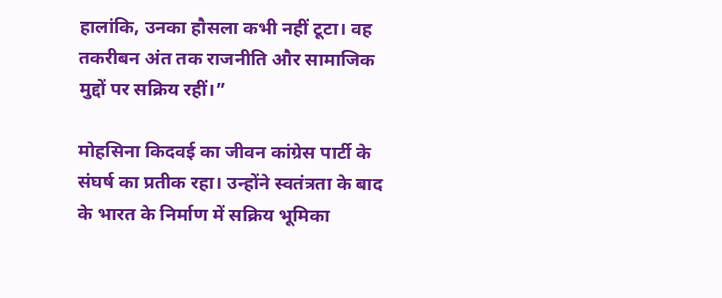हालांकि, उनका हौसला कभी नहीं टूटा। वह तकरीबन अंत तक राजनीति और सामाजिक मुद्दों पर सक्रिय रहीं।”

मोहसिना किदवई का जीवन कांग्रेस पार्टी के संघर्ष का प्रतीक रहा। उन्होंने स्वतंत्रता के बाद के भारत के निर्माण में सक्रिय भूमिका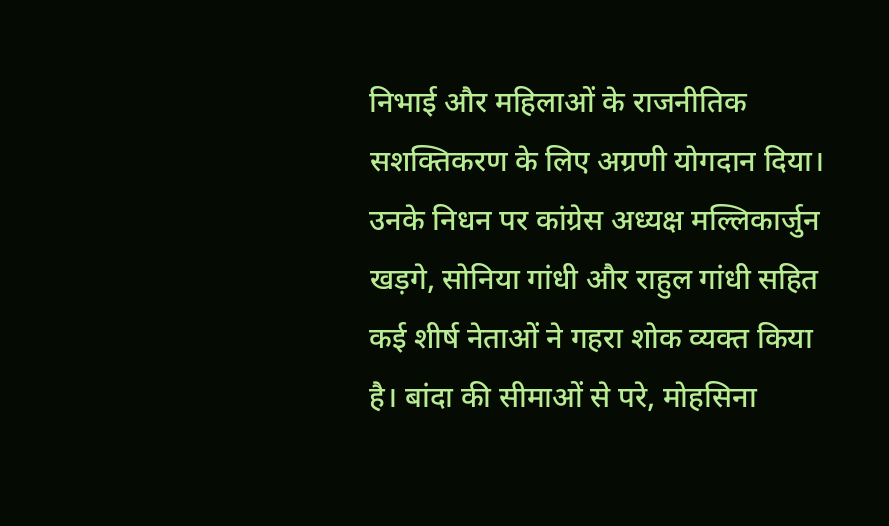निभाई और महिलाओं के राजनीतिक सशक्तिकरण के लिए अग्रणी योगदान दिया। उनके निधन पर कांग्रेस अध्यक्ष मल्लिकार्जुन खड़गे, सोनिया गांधी और राहुल गांधी सहित कई शीर्ष नेताओं ने गहरा शोक व्यक्त किया है। बांदा की सीमाओं से परे, मोहसिना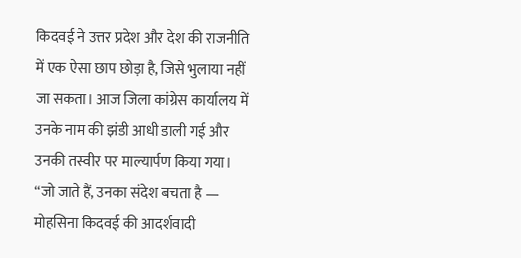किदवई ने उत्तर प्रदेश और देश की राजनीति में एक ऐसा छाप छोड़ा है, जिसे भुलाया नहीं जा सकता। आज जिला कांग्रेस कार्यालय में उनके नाम की झंडी आधी डाली गई और उनकी तस्वीर पर माल्यार्पण किया गया।
“जो जाते हैं, उनका संदेश बचता है — मोहसिना किदवई की आदर्शवादी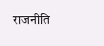राजनीति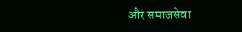और समाजसेवा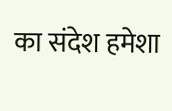का संदेश हमेशा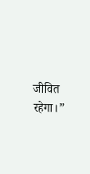जीवित रहेगा।”